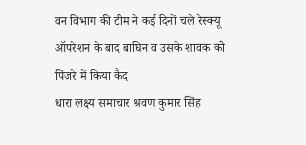वन विभाग की टीम ने कई दिनों चले रेस्क्यू ऑपरेशन के बाद बाघिन व उसके शावक को पिंजरे में किया कैद
धारा लक्ष्य समाचार श्रवण कुमार सिंह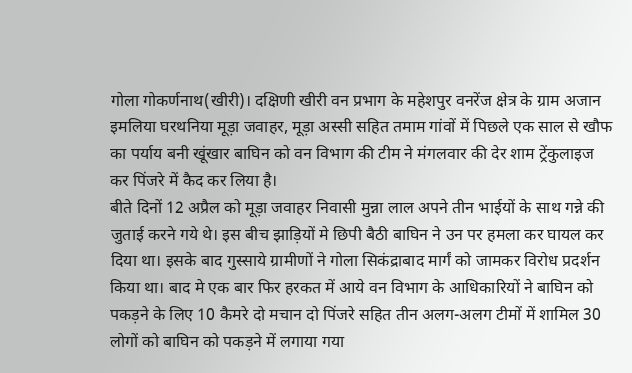गोला गोकर्णनाथ(खीरी)। दक्षिणी खीरी वन प्रभाग के महेशपुर वनरेंज क्षेत्र के ग्राम अजान इमलिया घरथनिया मूड़ा जवाहर, मूड़ा अस्सी सहित तमाम गांवों में पिछले एक साल से खौफ का पर्याय बनी खूंखार बाघिन को वन विभाग की टीम ने मंगलवार की देर शाम ट्रेंकुलाइज कर पिंजरे में कैद कर लिया है।
बीते दिनों 12 अप्रैल को मूड़ा जवाहर निवासी मुन्ना लाल अपने तीन भाईयों के साथ गन्ने की जुताई करने गये थे। इस बीच झाड़ियों मे छिपी बैठी बाघिन ने उन पर हमला कर घायल कर दिया था। इसके बाद गुस्साये ग्रामीणों ने गोला सिकंद्राबाद मार्गं को जामकर विरोध प्रदर्शन किया था। बाद मे एक बार फिर हरकत में आये वन विभाग के आधिकारियों ने बाघिन को पकड़ने के लिए 10 कैमरे दो मचान दो पिंजरे सहित तीन अलग-अलग टीमों में शामिल 30 लोगों को बाघिन को पकड़ने में लगाया गया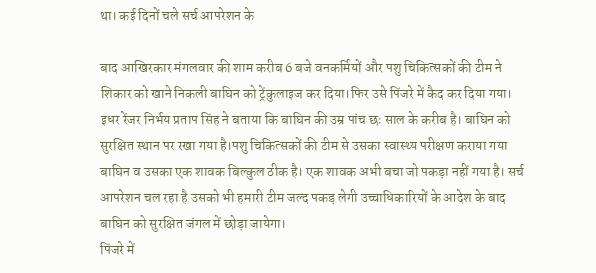था। कई दिनों चले सर्च आपरेशन के

बाद आखिरकार मंगलवार की शाम करीब 6 बजे वनकर्मियों और पशु चिकित्सकों की टीम ने शिकार को खाने निकली बाघिन को ट्रेंकुलाइज कर दिया।फिर उसे पिंजरे में कैद कर दिया गया।
इधर रेंजर निर्भय प्रताप सिंह ने बताया कि बाघिन की उम्र पांच छः साल के करीब है। बाघिन को सुरक्षित स्थान पर रखा गया है।पशु चिकित्सकों की टीम से उसका स्वास्थ्य परीक्षण कराया गया बाघिन व उसका एक शावक बिल्कुल ठीक है। एक शावक अभी बचा जो पकड़ा नहीं गया है। सर्च आपरेशन चल रहा है उसको भी हमारी टीम जल्द पकड़ लेगी उच्चाधिकारियों के आदेश के बाद बाघिन को सुरक्षित जंगल में छोड़ा जायेगा।
पिंजरे में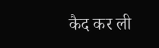कैद कर ली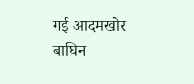गई आदमखोर बाघिन